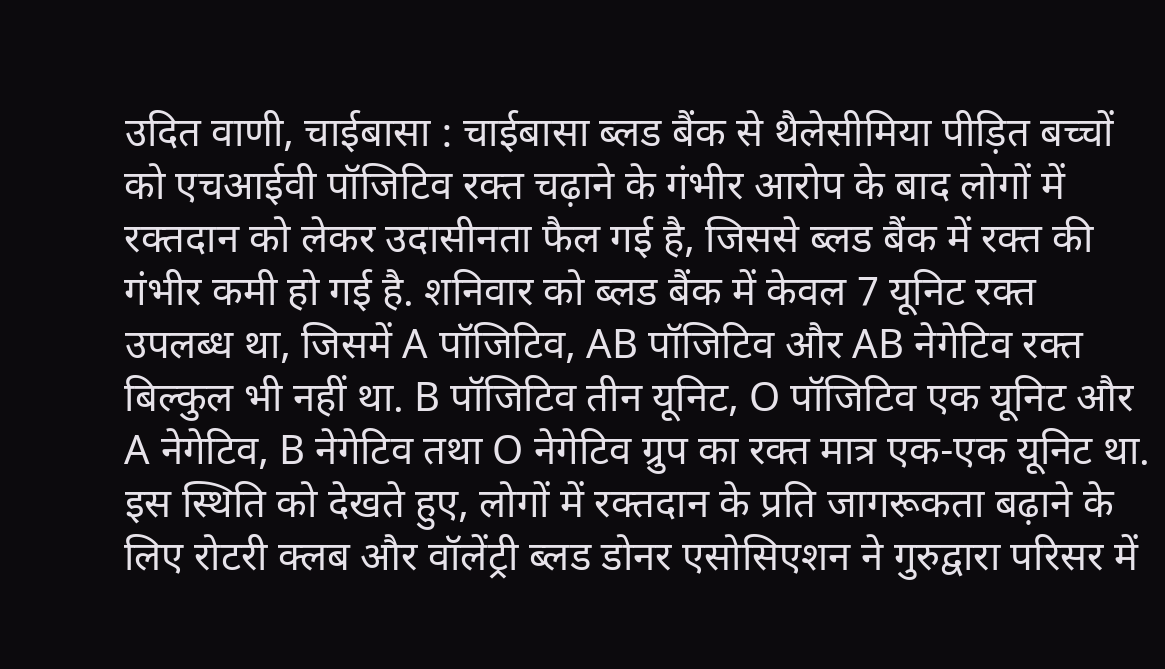उदित वाणी, चाईबासा : चाईबासा ब्लड बैंक से थैलेसीमिया पीड़ित बच्चों को एचआईवी पॉजिटिव रक्त चढ़ाने के गंभीर आरोप के बाद लोगों में रक्तदान को लेकर उदासीनता फैल गई है, जिससे ब्लड बैंक में रक्त की गंभीर कमी हो गई है. शनिवार को ब्लड बैंक में केवल 7 यूनिट रक्त उपलब्ध था, जिसमें A पॉजिटिव, AB पॉजिटिव और AB नेगेटिव रक्त बिल्कुल भी नहीं था. B पॉजिटिव तीन यूनिट, O पॉजिटिव एक यूनिट और A नेगेटिव, B नेगेटिव तथा O नेगेटिव ग्रुप का रक्त मात्र एक-एक यूनिट था.
इस स्थिति को देखते हुए, लोगों में रक्तदान के प्रति जागरूकता बढ़ाने के लिए रोटरी क्लब और वॉलेंट्री ब्लड डोनर एसोसिएशन ने गुरुद्वारा परिसर में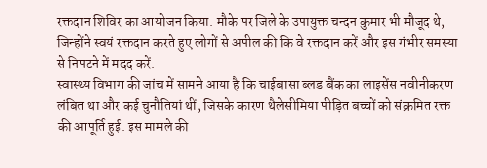रक्तदान शिविर का आयोजन किया. मौके पर जिले के उपायुक्त चन्दन कुमार भी मौजूद थे, जिन्होंने स्वयं रक्तदान करते हुए लोगों से अपील की कि वे रक्तदान करें और इस गंभीर समस्या से निपटने में मदद करें.
स्वास्थ्य विभाग की जांच में सामने आया है कि चाईबासा ब्लड बैंक का लाइसेंस नवीनीकरण लंबित था और कई चुनौतियां थीं, जिसके कारण थैलेसीमिया पीड़ित बच्चों को संक्रमित रक्त की आपूर्ति हुई. इस मामले की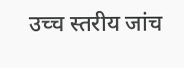उच्च स्तरीय जांच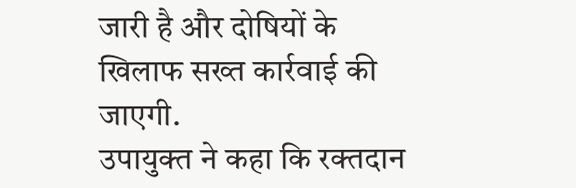जारी है और दोषियों के खिलाफ सख्त कार्रवाई की जाएगी.
उपायुक्त ने कहा कि रक्तदान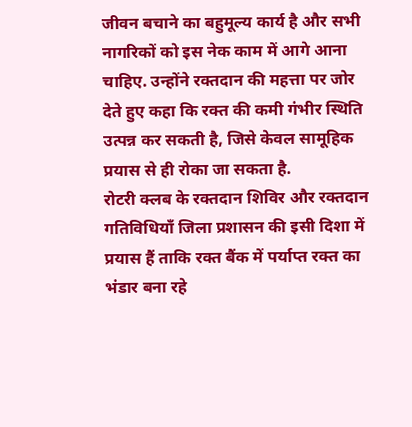जीवन बचाने का बहुमूल्य कार्य है और सभी नागरिकों को इस नेक काम में आगे आना चाहिए. उन्होंने रक्तदान की महत्ता पर जोर देते हुए कहा कि रक्त की कमी गंभीर स्थिति उत्पन्न कर सकती है, जिसे केवल सामूहिक प्रयास से ही रोका जा सकता है.
रोटरी क्लब के रक्तदान शिविर और रक्तदान गतिविधियाँ जिला प्रशासन की इसी दिशा में प्रयास हैं ताकि रक्त बैंक में पर्याप्त रक्त का भंडार बना रहे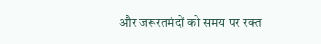और जरूरतमंदों को समय पर रक्त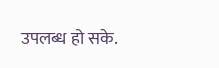उपलब्ध हो सके.